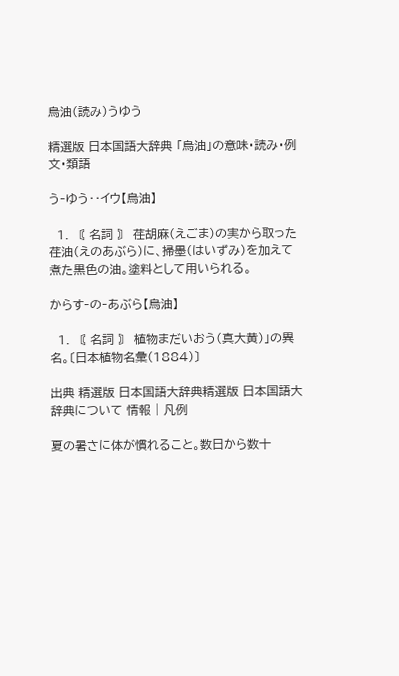烏油(読み)うゆう

精選版 日本国語大辞典 「烏油」の意味・読み・例文・類語

う‐ゆう‥イウ【烏油】

  1. 〘 名詞 〙 荏胡麻(えごま)の実から取った荏油(えのあぶら)に、掃墨(はいずみ)を加えて煮た黒色の油。塗料として用いられる。

からす‐の‐あぶら【烏油】

  1. 〘 名詞 〙 植物まだいおう(真大黄)」の異名。〔日本植物名彙(1884)〕

出典 精選版 日本国語大辞典精選版 日本国語大辞典について 情報 | 凡例

夏の暑さに体が慣れること。数日から数十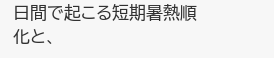日間で起こる短期暑熱順化と、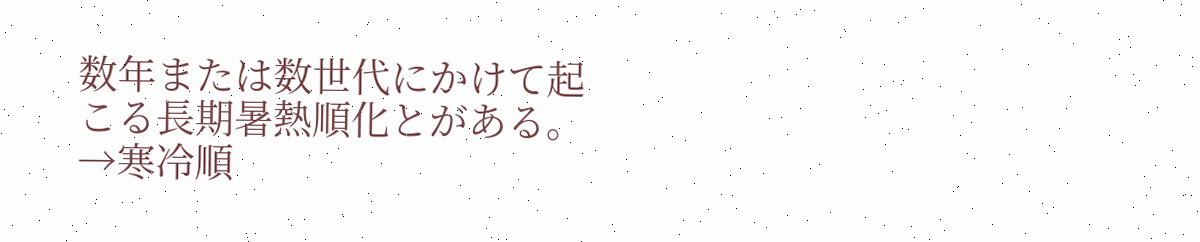数年または数世代にかけて起こる長期暑熱順化とがある。→寒冷順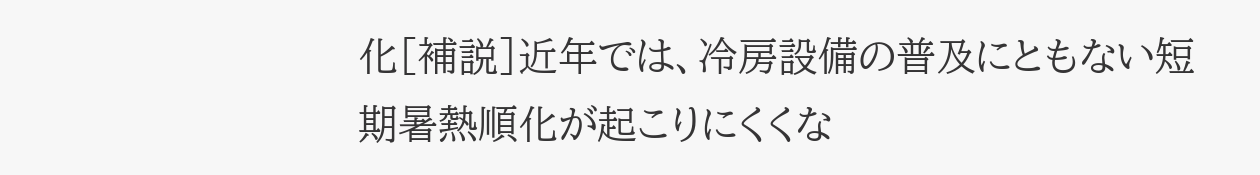化[補説]近年では、冷房設備の普及にともない短期暑熱順化が起こりにくくな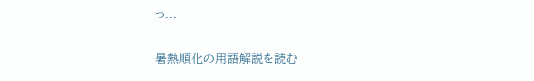っ...

暑熱順化の用語解説を読む